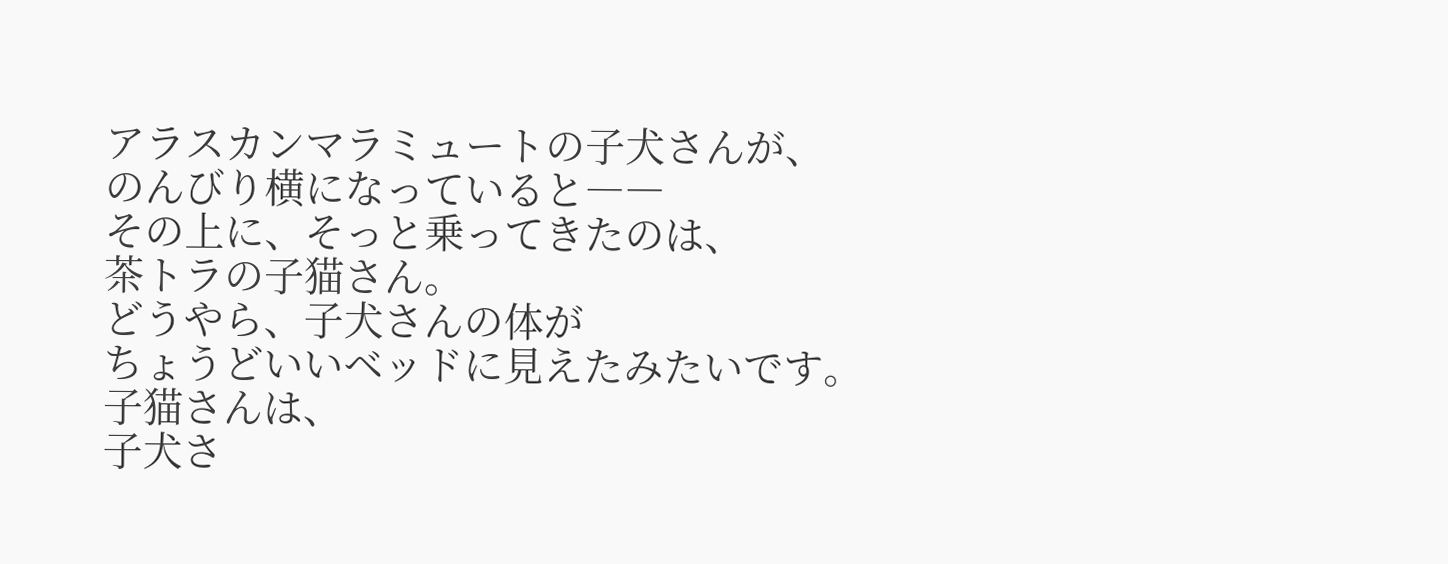アラスカンマラミュートの子犬さんが、
のんびり横になっていると――
その上に、そっと乗ってきたのは、
茶トラの子猫さん。
どうやら、子犬さんの体が
ちょうどいいベッドに見えたみたいです。
子猫さんは、
子犬さ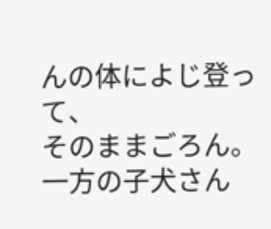んの体によじ登って、
そのままごろん。
一方の子犬さん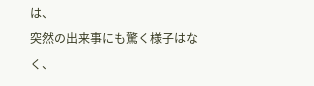は、
突然の出来事にも驚く様子はなく、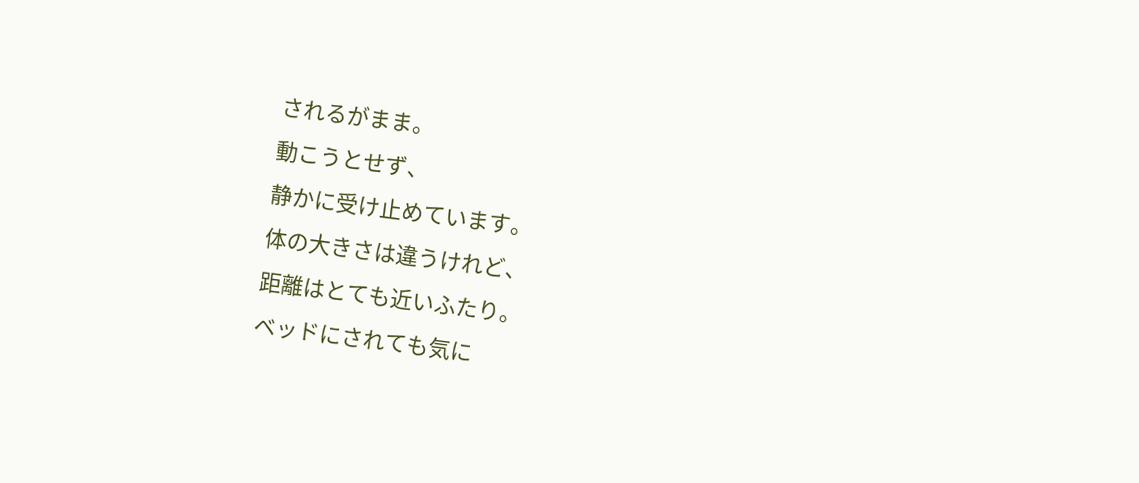されるがまま。
動こうとせず、
静かに受け止めています。
体の大きさは違うけれど、
距離はとても近いふたり。
ベッドにされても気に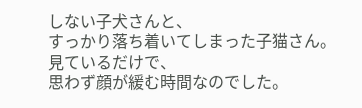しない子犬さんと、
すっかり落ち着いてしまった子猫さん。
見ているだけで、
思わず顔が緩む時間なのでした。